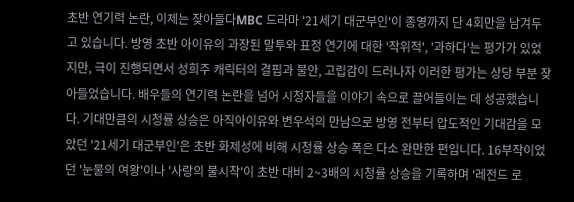초반 연기력 논란, 이제는 잦아들다MBC 드라마 '21세기 대군부인'이 종영까지 단 4회만을 남겨두고 있습니다. 방영 초반 아이유의 과장된 말투와 표정 연기에 대한 '작위적', '과하다'는 평가가 있었지만, 극이 진행되면서 성희주 캐릭터의 결핍과 불안, 고립감이 드러나자 이러한 평가는 상당 부분 잦아들었습니다. 배우들의 연기력 논란을 넘어 시청자들을 이야기 속으로 끌어들이는 데 성공했습니다. 기대만큼의 시청률 상승은 아직아이유와 변우석의 만남으로 방영 전부터 압도적인 기대감을 모았던 '21세기 대군부인'은 초반 화제성에 비해 시청률 상승 폭은 다소 완만한 편입니다. 16부작이었던 '눈물의 여왕'이나 '사랑의 불시착'이 초반 대비 2~3배의 시청률 상승을 기록하며 '레전드 로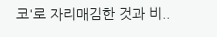코'로 자리매김한 것과 비..